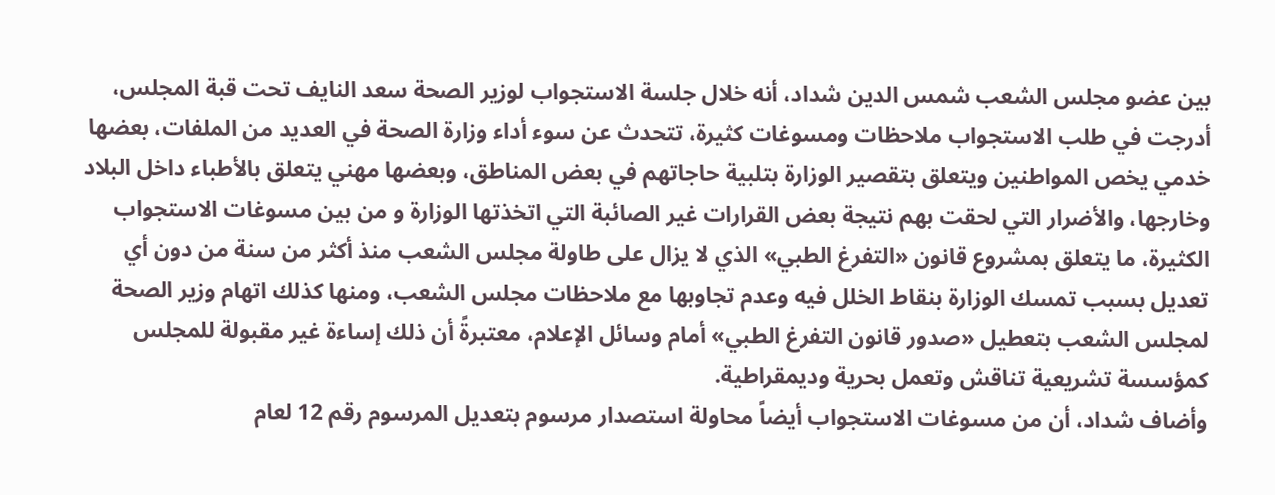بين عضو مجلس الشعب شمس الدين شداد، أنه خلال جلسة الاستجواب لوزير الصحة سعد النايف تحت قبة المجلس، أدرجت في طلب الاستجواب ملاحظات ومسوغات كثيرة، تتحدث عن سوء أداء وزارة الصحة في العديد من الملفات، بعضها خدمي يخص المواطنين ويتعلق بتقصير الوزارة بتلبية حاجاتهم في بعض المناطق، وبعضها مهني يتعلق بالأطباء داخل البلاد وخارجها، والأضرار التي لحقت بهم نتيجة بعض القرارات غير الصائبة التي اتخذتها الوزارة و من بين مسوغات الاستجواب الكثيرة، ما يتعلق بمشروع قانون «التفرغ الطبي» الذي لا يزال على طاولة مجلس الشعب منذ أكثر من سنة من دون أي تعديل بسبب تمسك الوزارة بنقاط الخلل فيه وعدم تجاوبها مع ملاحظات مجلس الشعب، ومنها كذلك اتهام وزير الصحة لمجلس الشعب بتعطيل «صدور قانون التفرغ الطبي» أمام وسائل الإعلام، معتبرةً أن ذلك إساءة غير مقبولة للمجلس كمؤسسة تشريعية تناقش وتعمل بحرية وديمقراطية.
وأضاف شداد، أن من مسوغات الاستجواب أيضاً محاولة استصدار مرسوم بتعديل المرسوم رقم 12 لعام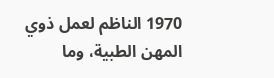1970 الناظم لعمل ذوي المهن الطبية، وما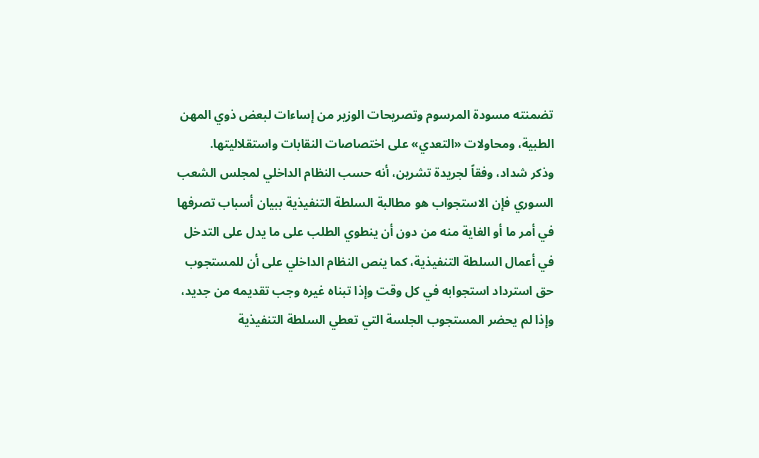تضمنته مسودة المرسوم وتصريحات الوزير من إساءات لبعض ذوي المهن الطبية، ومحاولات «التعدي» على اختصاصات النقابات واستقلاليتها.
وذكر شداد، وفقاً لجريدة تشرين، أنه حسب النظام الداخلي لمجلس الشعب السوري فإن الاستجواب هو مطالبة السلطة التنفيذية ببيان أسباب تصرفها في أمر ما أو الغاية منه من دون أن ينطوي الطلب على ما يدل على التدخل في أعمال السلطة التنفيذية، كما ينص النظام الداخلي على أن للمستجوب حق استرداد استجوابه في كل وقت وإذا تبناه غيره وجب تقديمه من جديد، وإذا لم يحضر المستجوب الجلسة التي تعطي السلطة التنفيذية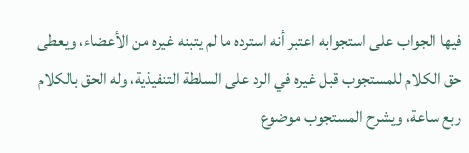فيها الجواب على استجوابه اعتبر أنه استرده ما لم يتبنه غيره من الأعضاء، ويعطى حق الكلام للمستجوب قبل غيره في الرد على السلطة التنفيذية، وله الحق بالكلام ربع ساعة، ويشرح المستجوب موضوع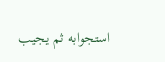استجوابه ثم يجيب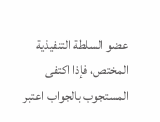عضو السلطة التنفيذية المختص، فإذا اكتفى المستجوب بالجواب اعتبر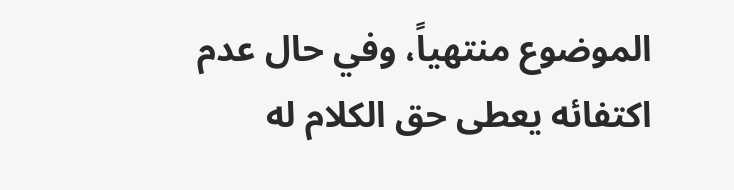الموضوع منتهياً، وفي حال عدم اكتفائه يعطى حق الكلام له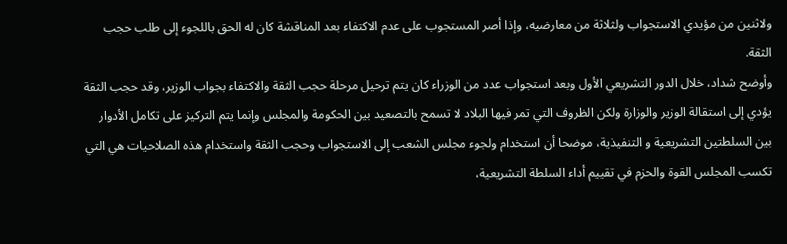ولاثنين من مؤيدي الاستجواب ولثلاثة من معارضيه، وإذا أصر المستجوب على عدم الاكتفاء بعد المناقشة كان له الحق باللجوء إلى طلب حجب الثقة.
وأوضح شداد، خلال الدور التشريعي الأول وبعد استجواب عدد من الوزراء كان يتم ترحيل مرحلة حجب الثقة والاكتفاء بجواب الوزير، وقد حجب الثقة يؤدي إلى استقالة الوزير والوزارة ولكن الظروف التي تمر فيها البلاد لا تسمح بالتصعيد بين الحكومة والمجلس وإنما يتم التركيز على تكامل الأدوار بين السلطتين التشريعية و التنفيذية، موضحا أن استخدام ولجوء مجلس الشعب إلى الاستجواب وحجب الثقة واستخدام هذه الصلاحيات هي التي تكسب المجلس القوة والحزم في تقييم أداء السلطة التشريعية،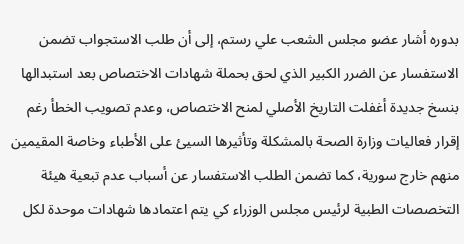بدوره أشار عضو مجلس الشعب علي رستم، إلى أن طلب الاستجواب تضمن الاستفسار عن الضرر الكبير الذي لحق بحملة شهادات الاختصاص بعد استبدالها بنسخ جديدة أغفلت التاريخ الأصلي لمنح الاختصاص، وعدم تصويب الخطأ رغم إقرار فعاليات وزارة الصحة بالمشكلة وتأثيرها السيئ على الأطباء وخاصة المقيمين منهم خارج سورية، كما تضمن الطلب الاستفسار عن أسباب عدم تبعية هيئة التخصصات الطبية لرئيس مجلس الوزراء كي يتم اعتمادها شهادات موحدة لكل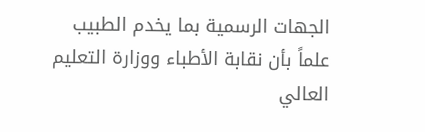الجهات الرسمية بما يخدم الطبيب علماً بأن نقابة الأطباء ووزارة التعليم العالي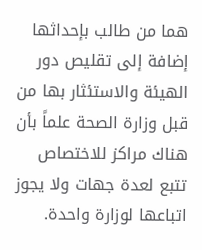هما من طالب بإحداثها إضافة إلى تقليص دور الهيئة والاستئثار بها من قبل وزارة الصحة علماً بأن هناك مراكز للاختصاص تتبع لعدة جهات ولا يجوز اتباعها لوزارة واحدة.